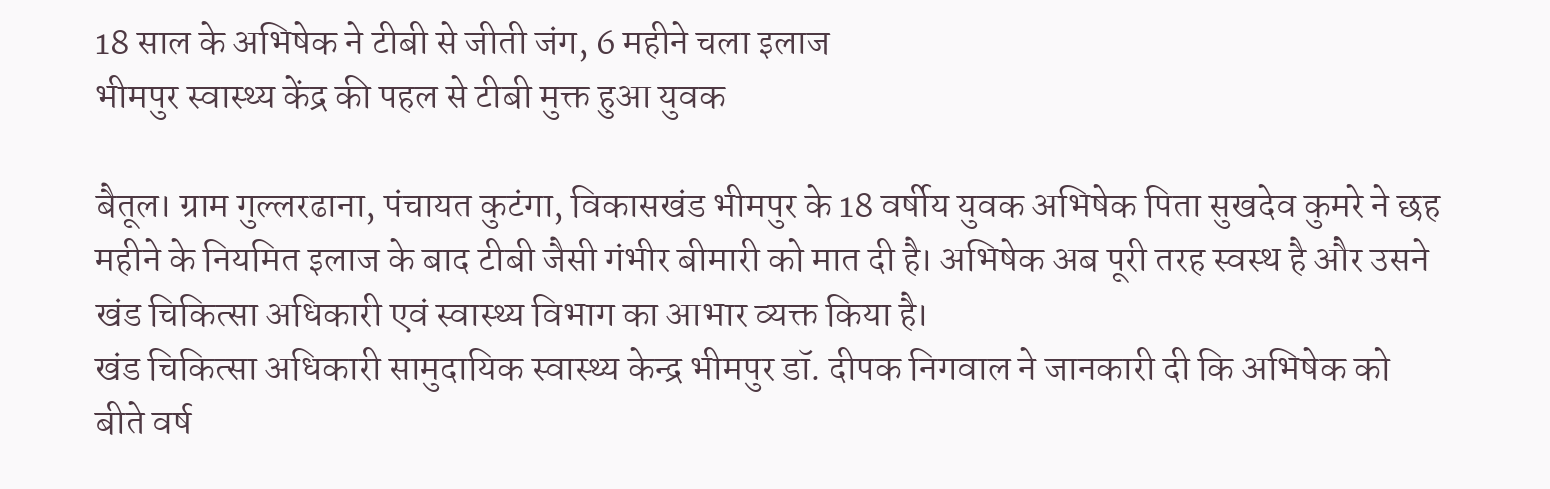18 साल के अभिषेक ने टीबी से जीती जंग, 6 महीने चला इलाज
भीमपुर स्वास्थ्य केंद्र की पहल से टीबी मुक्त हुआ युवक

बैतूल। ग्राम गुल्लरढाना, पंचायत कुटंगा, विकासखंड भीमपुर के 18 वर्षीय युवक अभिषेक पिता सुखदेव कुमरे ने छह महीने के नियमित इलाज के बाद टीबी जैसी गंभीर बीमारी को मात दी है। अभिषेक अब पूरी तरह स्वस्थ है और उसने खंड चिकित्सा अधिकारी एवं स्वास्थ्य विभाग का आभार व्यक्त किया है।
खंड चिकित्सा अधिकारी सामुदायिक स्वास्थ्य केन्द्र भीमपुर डॉ. दीपक निगवाल ने जानकारी दी कि अभिषेक को बीते वर्ष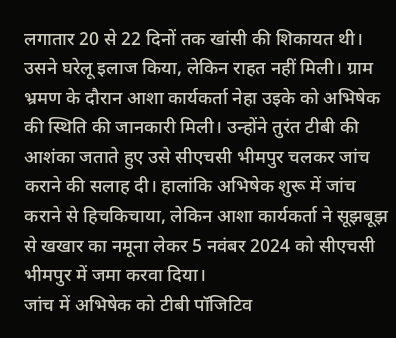लगातार 20 से 22 दिनों तक खांसी की शिकायत थी। उसने घरेलू इलाज किया, लेकिन राहत नहीं मिली। ग्राम भ्रमण के दौरान आशा कार्यकर्ता नेहा उइके को अभिषेक की स्थिति की जानकारी मिली। उन्होंने तुरंत टीबी की आशंका जताते हुए उसे सीएचसी भीमपुर चलकर जांच कराने की सलाह दी। हालांकि अभिषेक शुरू में जांच कराने से हिचकिचाया, लेकिन आशा कार्यकर्ता ने सूझबूझ से खखार का नमूना लेकर 5 नवंबर 2024 को सीएचसी भीमपुर में जमा करवा दिया।
जांच में अभिषेक को टीबी पॉजिटिव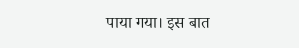पाया गया। इस बात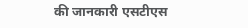की जानकारी एसटीएस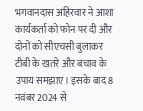भगवानदास अहिरवार ने आशा कार्यकर्ता को फोन पर दी और दोनों को सीएचसी बुलाकर टीबी के खतरे और बचाव के उपाय समझाए। इसके बाद 8 नवंबर 2024 से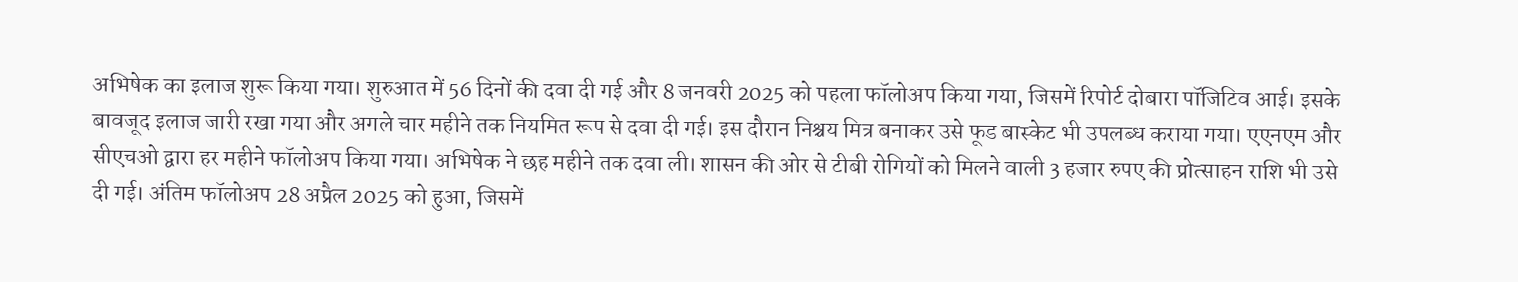अभिषेक का इलाज शुरू किया गया। शुरुआत में 56 दिनों की दवा दी गई और 8 जनवरी 2025 को पहला फॉलोअप किया गया, जिसमें रिपोर्ट दोबारा पॉजिटिव आई। इसके बावजूद इलाज जारी रखा गया और अगले चार महीने तक नियमित रूप से दवा दी गई। इस दौरान निश्चय मित्र बनाकर उसे फूड बास्केट भी उपलब्ध कराया गया। एएनएम और सीएचओ द्वारा हर महीने फॉलोअप किया गया। अभिषेक ने छह महीने तक दवा ली। शासन की ओर से टीबी रोगियों को मिलने वाली 3 हजार रुपए की प्रोत्साहन राशि भी उसे दी गई। अंतिम फॉलोअप 28 अप्रैल 2025 को हुआ, जिसमें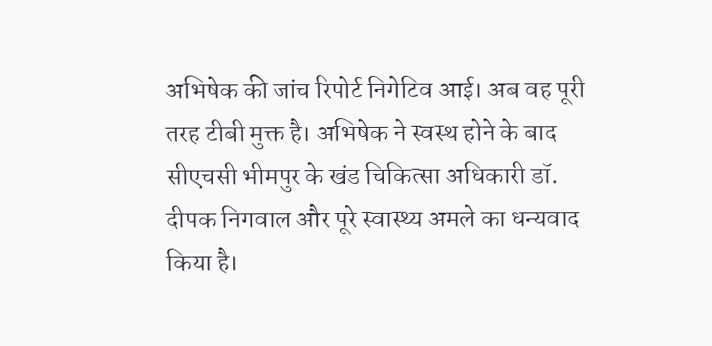अभिषेक की जांच रिपोर्ट निगेटिव आई। अब वह पूरी तरह टीबी मुक्त है। अभिषेक ने स्वस्थ होने के बाद सीएचसी भीमपुर के खंड चिकित्सा अधिकारी डॉ. दीपक निगवाल और पूरे स्वास्थ्य अमले का धन्यवाद किया है।